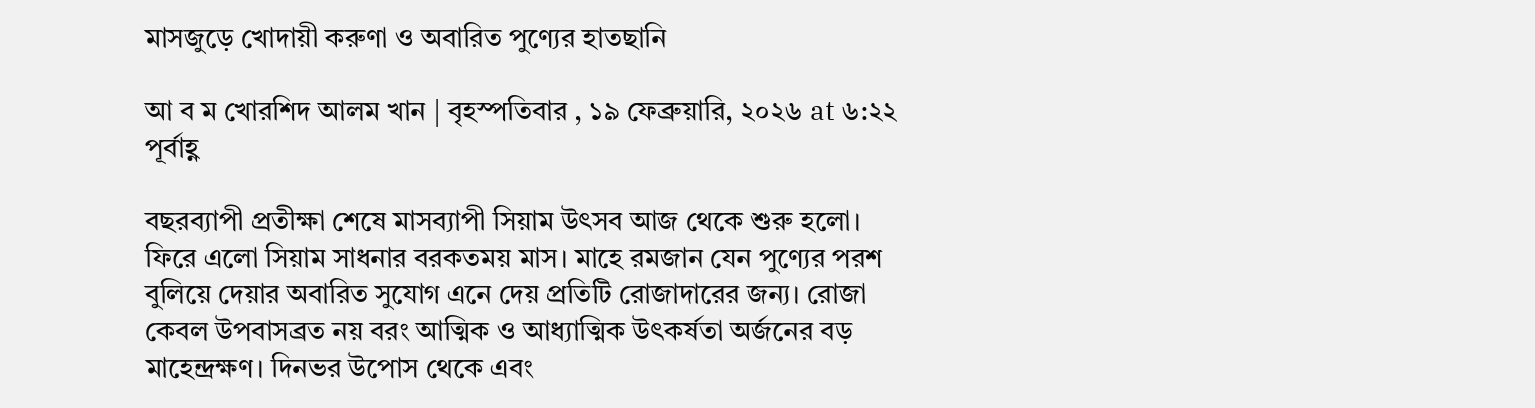মাসজুড়ে খোদায়ী করুণা ও অবারিত পুণ্যের হাতছানি

আ ব ম খোরশিদ আলম খান | বৃহস্পতিবার , ১৯ ফেব্রুয়ারি, ২০২৬ at ৬:২২ পূর্বাহ্ণ

বছরব্যাপী প্রতীক্ষা শেষে মাসব্যাপী সিয়াম উৎসব আজ থেকে শুরু হলো। ফিরে এলো সিয়াম সাধনার বরকতময় মাস। মাহে রমজান যেন পুণ্যের পরশ বুলিয়ে দেয়ার অবারিত সুযোগ এনে দেয় প্রতিটি রোজাদারের জন্য। রোজা কেবল উপবাসব্রত নয় বরং আত্মিক ও আধ্যাত্মিক উৎকর্ষতা অর্জনের বড় মাহেন্দ্রক্ষণ। দিনভর উপোস থেকে এবং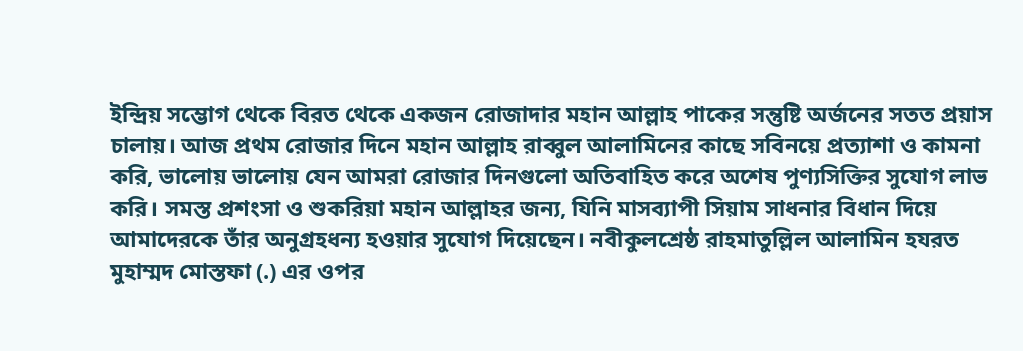ইন্দ্রিয় সম্ভোগ থেকে বিরত থেকে একজন রোজাদার মহান আল্লাহ পাকের সন্তুষ্টি অর্জনের সতত প্রয়াস চালায়। আজ প্রথম রোজার দিনে মহান আল্লাহ রাব্বুল আলামিনের কাছে সবিনয়ে প্রত্যাশা ও কামনা করি, ভালোয় ভালোয় যেন আমরা রোজার দিনগুলো অতিবাহিত করে অশেষ পুণ্যসিক্তির সুযোগ লাভ করি। সমস্ত প্রশংসা ও শুকরিয়া মহান আল্লাহর জন্য, যিনি মাসব্যাপী সিয়াম সাধনার বিধান দিয়ে আমাদেরকে তাঁর অনুগ্রহধন্য হওয়ার সুযোগ দিয়েছেন। নবীকুলশ্রেষ্ঠ রাহমাতুল্লিল আলামিন হযরত মুহাম্মদ মোস্তফা (.) এর ওপর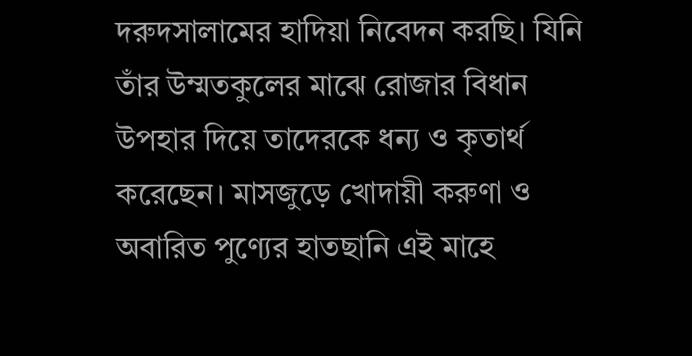দরুদসালামের হাদিয়া নিবেদন করছি। যিনি তাঁর উম্মতকুলের মাঝে রোজার বিধান উপহার দিয়ে তাদেরকে ধন্য ও কৃতার্থ করেছেন। মাসজুড়ে খোদায়ী করুণা ও অবারিত পুণ্যের হাতছানি এই মাহে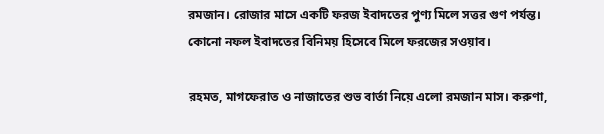রমজান। রোজার মাসে একটি ফরজ ইবাদতের পুণ্য মিলে সত্তর গুণ পর্যন্ত। কোনো নফল ইবাদতের বিনিময় হিসেবে মিলে ফরজের সওয়াব।

রহমত, মাগফেরাত ও নাজাতের শুভ বার্তা নিয়ে এলো রমজান মাস। করুণা,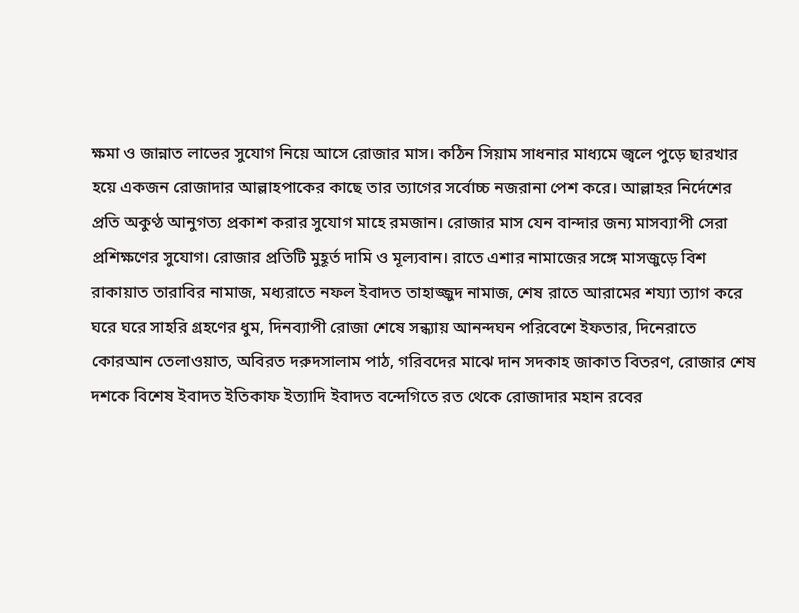ক্ষমা ও জান্নাত লাভের সুযোগ নিয়ে আসে রোজার মাস। কঠিন সিয়াম সাধনার মাধ্যমে জ্বলে পুড়ে ছারখার হয়ে একজন রোজাদার আল্লাহপাকের কাছে তার ত্যাগের সর্বোচ্চ নজরানা পেশ করে। আল্লাহর নির্দেশের প্রতি অকুণ্ঠ আনুগত্য প্রকাশ করার সুযোগ মাহে রমজান। রোজার মাস যেন বান্দার জন্য মাসব্যাপী সেরা প্রশিক্ষণের সুযোগ। রোজার প্রতিটি মুহূর্ত দামি ও মূল্যবান। রাতে এশার নামাজের সঙ্গে মাসজুড়ে বিশ রাকায়াত তারাবির নামাজ, মধ্যরাতে নফল ইবাদত তাহাজ্জুদ নামাজ, শেষ রাতে আরামের শয্যা ত্যাগ করে ঘরে ঘরে সাহরি গ্রহণের ধুম, দিনব্যাপী রোজা শেষে সন্ধ্যায় আনন্দঘন পরিবেশে ইফতার, দিনেরাতে কোরআন তেলাওয়াত, অবিরত দরুদসালাম পাঠ, গরিবদের মাঝে দান সদকাহ জাকাত বিতরণ, রোজার শেষ দশকে বিশেষ ইবাদত ইতিকাফ ইত্যাদি ইবাদত বন্দেগিতে রত থেকে রোজাদার মহান রবের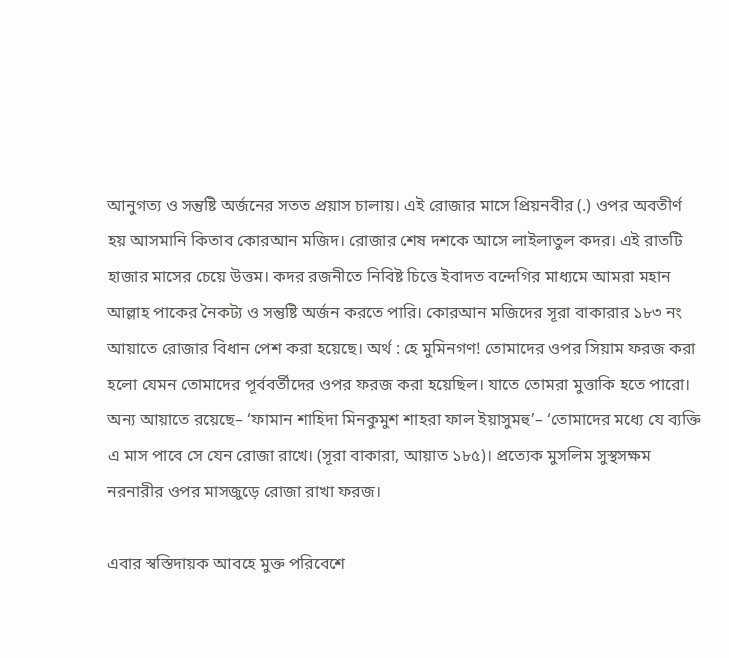আনুগত্য ও সন্তুষ্টি অর্জনের সতত প্রয়াস চালায়। এই রোজার মাসে প্রিয়নবীর (.) ওপর অবতীর্ণ হয় আসমানি কিতাব কোরআন মজিদ। রোজার শেষ দশকে আসে লাইলাতুল কদর। এই রাতটি হাজার মাসের চেয়ে উত্তম। কদর রজনীতে নিবিষ্ট চিত্তে ইবাদত বন্দেগির মাধ্যমে আমরা মহান আল্লাহ পাকের নৈকট্য ও সন্তুষ্টি অর্জন করতে পারি। কোরআন মজিদের সূরা বাকারার ১৮৩ নং আয়াতে রোজার বিধান পেশ করা হয়েছে। অর্থ : হে মুমিনগণ! তোমাদের ওপর সিয়াম ফরজ করা হলো যেমন তোমাদের পূর্ববর্তীদের ওপর ফরজ করা হয়েছিল। যাতে তোমরা মুত্তাকি হতে পারো। অন্য আয়াতে রয়েছে– ‘ফামান শাহিদা মিনকুমুশ শাহরা ফাল ইয়াসুমহু’– ‘তোমাদের মধ্যে যে ব্যক্তি এ মাস পাবে সে যেন রোজা রাখে। (সূরা বাকারা, আয়াত ১৮৫)। প্রত্যেক মুসলিম সুস্থসক্ষম নরনারীর ওপর মাসজুড়ে রোজা রাখা ফরজ।

এবার স্বস্তিদায়ক আবহে মুক্ত পরিবেশে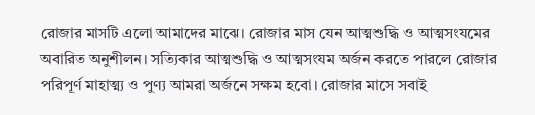রোজার মাসটি এলো আমাদের মাঝে। রোজার মাস যেন আত্মশুদ্ধি ও আত্মসংযমের অবারিত অনুশীলন। সত্যিকার আত্মশুদ্ধি ও আত্মসংযম অর্জন করতে পারলে রোজার পরিপূর্ণ মাহাত্ম্য ও পুণ্য আমরা অর্জনে সক্ষম হবো। রোজার মাসে সবাই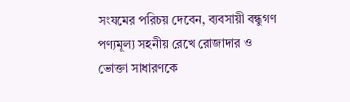সংযমের পরিচয় দেবেন, ব্যবসায়ী বন্ধুগণ পণ্যমূল্য সহনীয় রেখে রোজাদার ও ভোক্তা সাধারণকে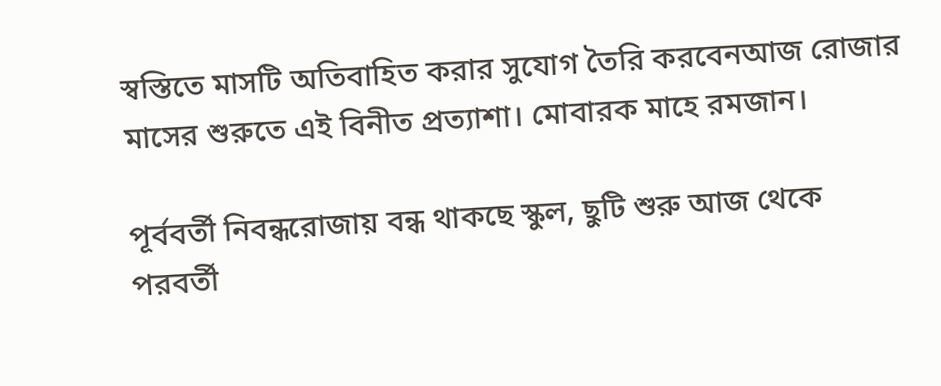স্বস্তিতে মাসটি অতিবাহিত করার সুযোগ তৈরি করবেনআজ রোজার মাসের শুরুতে এই বিনীত প্রত্যাশা। মোবারক মাহে রমজান।

পূর্ববর্তী নিবন্ধরোজায় বন্ধ থাকছে স্কুল, ছুটি শুরু আজ থেকে
পরবর্তী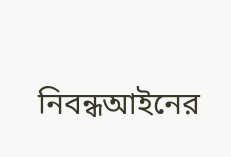নিবন্ধআইনের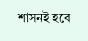শাসনই হবে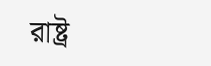রাষ্ট্র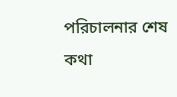পরিচালনার শেষ কথা